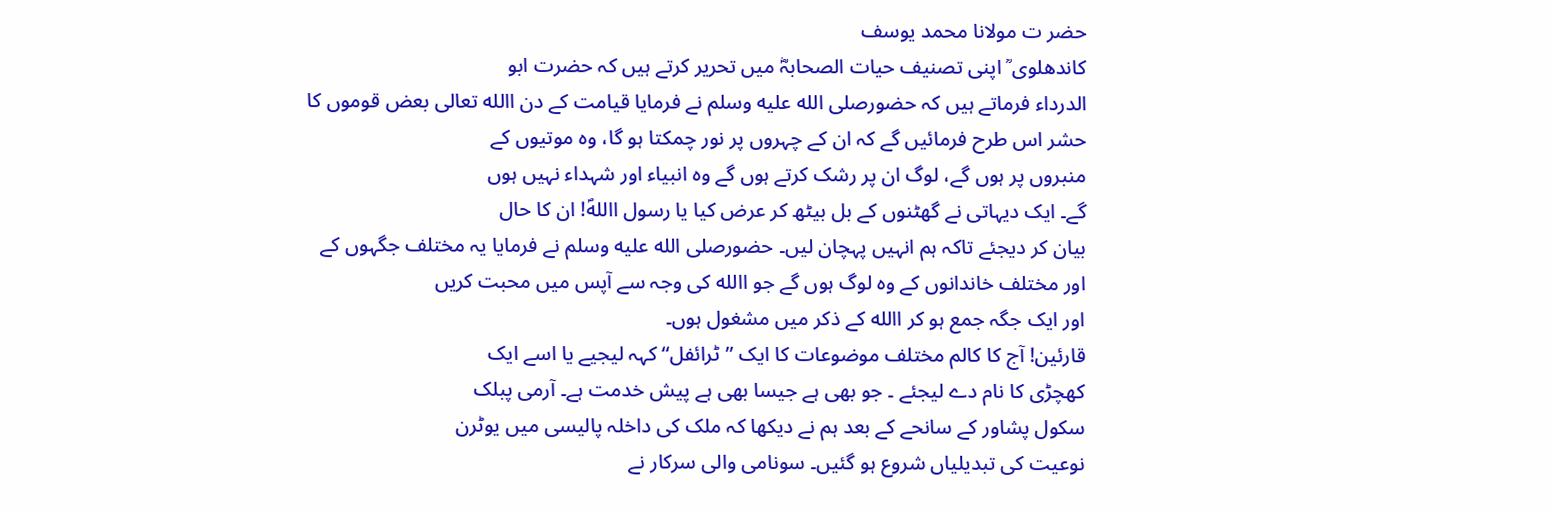حضر ت مولانا محمد یوسف
کاندھلوی ؒ اپنی تصنیف حیات الصحابہؓ میں تحریر کرتے ہیں کہ حضرت ابو
الدرداء فرماتے ہیں کہ حضورصلى الله عليه وسلم نے فرمایا قیامت کے دن االله تعالی بعض قوموں کا
حشر اس طرح فرمائیں گے کہ ان کے چہروں پر نور چمکتا ہو گا، وہ موتیوں کے
منبروں پر ہوں گے، لوگ ان پر رشک کرتے ہوں گے وہ انبیاء اور شہداء نہیں ہوں
گے۔ ایک دیہاتی نے گھٹنوں کے بل بیٹھ کر عرض کیا یا رسول االلهؐ! ان کا حال
بیان کر دیجئے تاکہ ہم انہیں پہچان لیں۔ حضورصلى الله عليه وسلم نے فرمایا یہ مختلف جگہوں کے
اور مختلف خاندانوں کے وہ لوگ ہوں گے جو االله کی وجہ سے آپس میں محبت کریں
اور ایک جگہ جمع ہو کر االله کے ذکر میں مشغول ہوں۔
قارئین! آج کا کالم مختلف موضوعات کا ایک ’’ٹرائفل‘‘ کہہ لیجیے یا اسے ایک
کھچڑی کا نام دے لیجئے ۔ جو بھی ہے جیسا بھی ہے پیش خدمت ہے۔ آرمی پبلک
سکول پشاور کے سانحے کے بعد ہم نے دیکھا کہ ملک کی داخلہ پالیسی میں یوٹرن
نوعیت کی تبدیلیاں شروع ہو گئیں۔ سونامی والی سرکار نے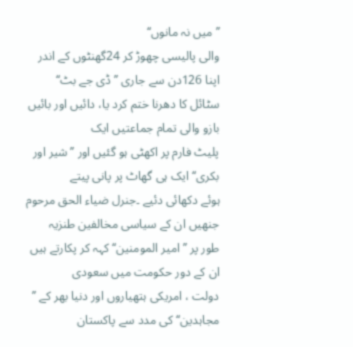’’میں نہ مانوں‘‘
والی پالیسی چھوڑ کر 24گھنٹوں کے اندر اپنا 126دن سے جاری ’’ ڈی جے بٹ‘‘
سٹائل کا دھرنا ختم کرد یا، دائیں اور بائیں بازو والی تمام جماعتیں ایک
پلیٹ فارم پر اکھٹی ہو گئیں اور ’’شیر اور بکری‘‘ ایک ہی گھاٹ پر پانی پیتے
ہوئے دکھائی دئیے ۔جنرل ضیاء الحق مرحوم جنھیں ان کے سیاسی مخالفین طنزیہ
طور پر ’’امیر المومنین‘‘ کہہ کر پکارتے ہیں ان کے دور حکومت میں سعودی
دولت ، امریکی ہتھیاروں اور دنیا بھر کے ’’ مجاہدین‘‘ کی مدد سے پاکستان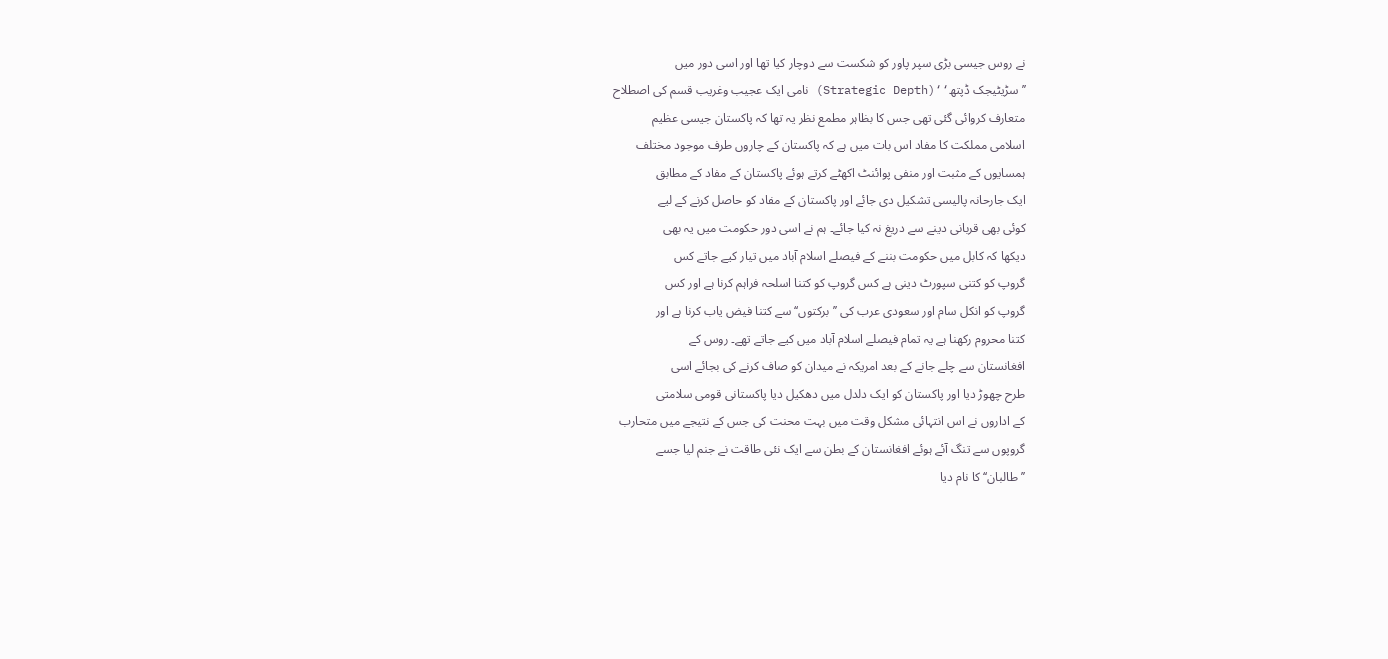نے روس جیسی بڑی سپر پاور کو شکست سے دوچار کیا تھا اور اسی دور میں
’’سڑیٹیجک ڈپتھ‘‘(Strategic Depth) نامی ایک عجیب وغریب قسم کی اصطلاح
متعارف کروائی گئی تھی جس کا بظاہر مطمع نظر یہ تھا کہ پاکستان جیسی عظیم
اسلامی مملکت کا مفاد اس بات میں ہے کہ پاکستان کے چاروں طرف موجود مختلف
ہمسایوں کے مثبت اور منفی پوائنٹ اکھٹے کرتے ہوئے پاکستان کے مفاد کے مطابق
ایک جارحانہ پالیسی تشکیل دی جائے اور پاکستان کے مفاد کو حاصل کرنے کے لیے
کوئی بھی قربانی دینے سے دریغ نہ کیا جائے۔ ہم نے اسی دور حکومت میں یہ بھی
دیکھا کہ کابل میں حکومت بننے کے فیصلے اسلام آباد میں تیار کیے جاتے کس
گروپ کو کتنی سپورٹ دینی ہے کس گروپ کو کتنا اسلحہ فراہم کرنا ہے اور کس
گروپ کو انکل سام اور سعودی عرب کی ’’برکتوں‘‘ سے کتنا فیض یاب کرنا ہے اور
کتنا محروم رکھنا ہے یہ تمام فیصلے اسلام آباد میں کیے جاتے تھے۔ روس کے
افغانستان سے چلے جانے کے بعد امریکہ نے میدان کو صاف کرنے کی بجائے اسی
طرح چھوڑ دیا اور پاکستان کو ایک دلدل میں دھکیل دیا پاکستانی قومی سلامتی
کے اداروں نے اس انتہائی مشکل وقت میں بہت محنت کی جس کے نتیجے میں متحارب
گروپوں سے تنگ آئے ہوئے افغانستان کے بطن سے ایک نئی طاقت نے جنم لیا جسے
’’طالبان‘‘ کا نام دیا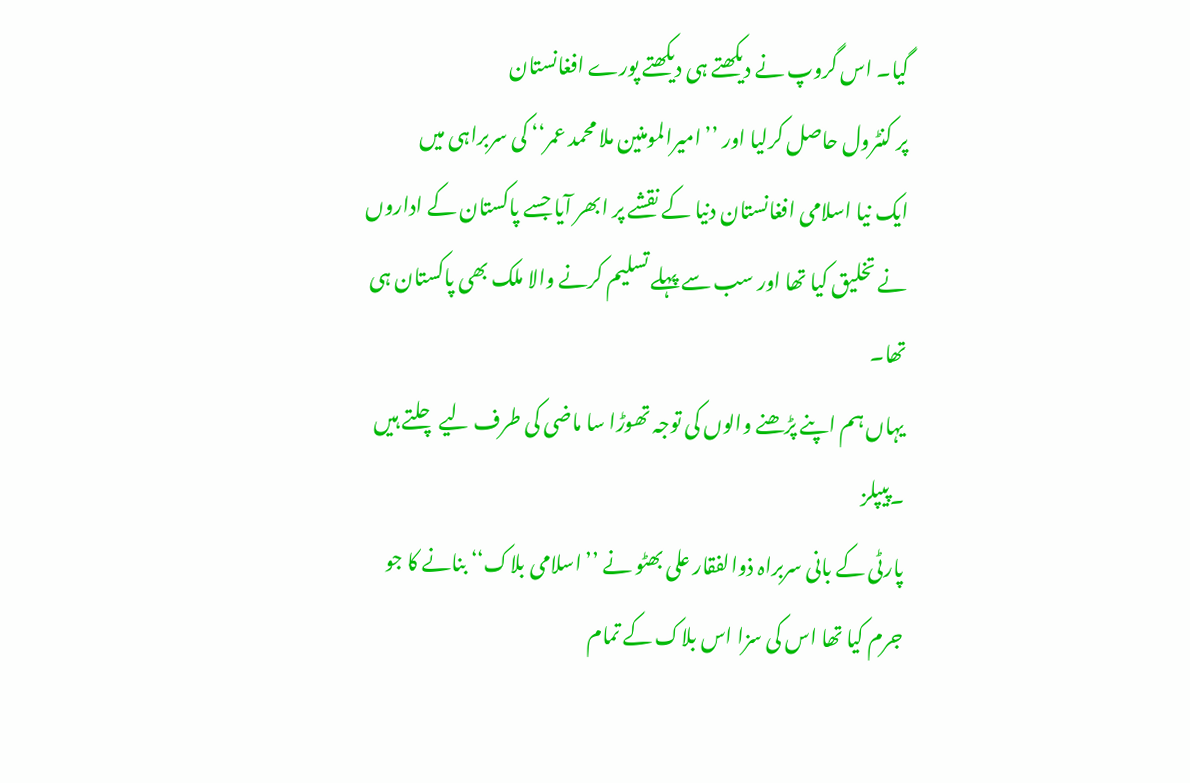گیا۔ اس گروپ نے دیکھتے ہی دیکھتے پورے افغانستان
پر کنٹرول حاصل کرلیا اور ’’امیرالمومنین ملا محمد عمر‘‘ کی سربراہی میں
ایک نیا اسلامی افغانستان دنیا کے نقشے پر ابھر آیا جسے پاکستان کے اداروں
نے تخلیق کیا تھا اور سب سے پہلے تسلیم کرنے والا ملک بھی پاکستان ہی تھا۔
یہاں ہم اپنے پڑھنے والوں کی توجہ تھوڑا سا ماضی کی طرف لیے چلتے ہیں ۔پیپلز
پارٹی کے بانی سربراہ ذوالفقار علی بھٹو نے ’’اسلامی بلاک‘‘ بنانے کا جو
جرم کیا تھا اس کی سزا اس بلاک کے تمام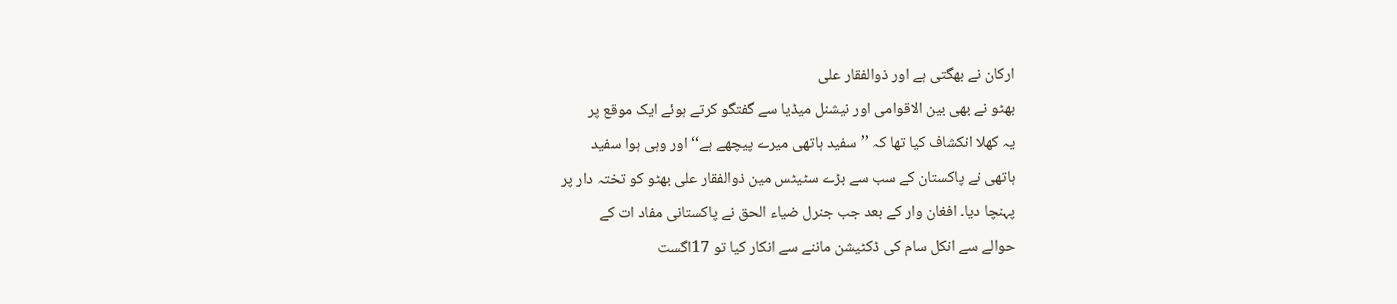ارکان نے بھگتی ہے اور ذوالفقار علی
بھٹو نے بھی بین الاقوامی اور نیشنل میڈیا سے گفتگو کرتے ہوئے ایک موقع پر
یہ کھلا انکشاف کیا تھا کہ ’’سفید ہاتھی میرے پیچھے ہے‘‘ اور وہی ہوا سفید
ہاتھی نے پاکستان کے سب سے بڑے سٹیٹس مین ذوالفقار علی بھٹو کو تختہ دار پر
پہنچا دیا۔ افغان وار کے بعد جب جنرل ضیاء الحق نے پاکستانی مفاد ات کے
حوالے سے انکل سام کی ڈکٹیشن ماننے سے انکار کیا تو 17اگست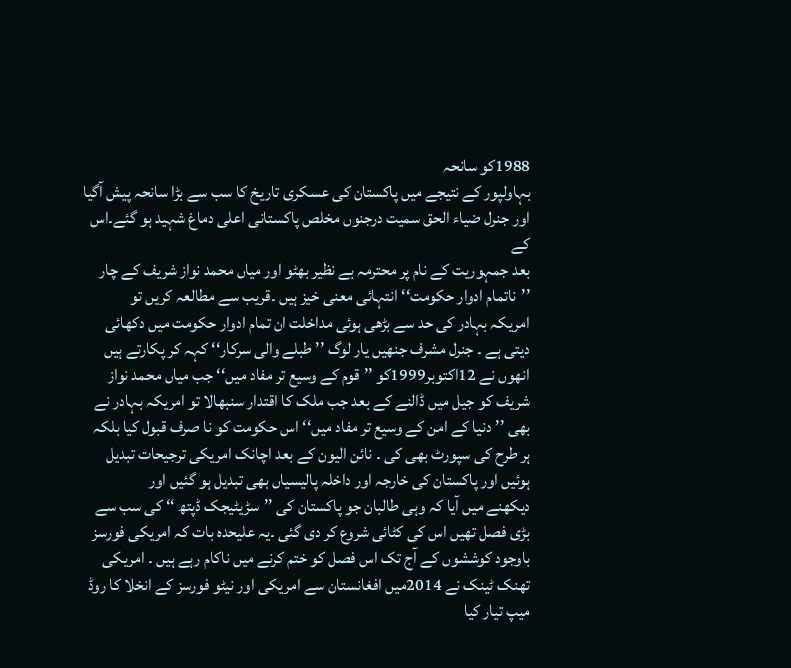1988کو سانحہ
بہاولپور کے نتیجے میں پاکستان کی عسکری تاریخ کا سب سے بڑا سانحہ پیش آگیا
اور جنرل ضیاء الحق سمیت درجنوں مخلص پاکستانی اعلی دماغ شہید ہو گئے۔اس کے
بعد جمہوریت کے نام پر محترمہ بے نظیر بھٹو اور میاں محمد نواز شریف کے چار
’’ناتمام ادوار حکومت‘‘ انتہائی معنی خیز ہیں ۔قریب سے مطالعہ کریں تو
امریکہ بہادر کی حد سے بڑھی ہوئی مداخلت ان تمام ادوار حکومت میں دکھائی
دیتی ہے ۔ جنرل مشرف جنھیں یار لوگ ’’ طبلے والی سرکار‘‘ کہہ کر پکارتے ہیں
انھوں نے 12اکتوبر1999کو ’’قوم کے وسیع تر مفاد میں‘‘ جب میاں محمد نواز
شریف کو جیل میں ڈالنے کے بعد جب ملک کا اقتدار سنبھالا تو امریکہ بہادر نے
بھی ’’دنیا کے امن کے وسیع تر مفاد میں‘‘ اس حکومت کو نا صرف قبول کیا بلکہ
ہر طرح کی سپورٹ بھی کی ۔ نائن الیون کے بعد اچانک امریکی ترجیحات تبدیل
ہوئیں اور پاکستان کی خارجہ اور داخلہ پالیسیاں بھی تبدیل ہو گئیں اور
دیکھنے میں آیا کہ وہی طالبان جو پاکستان کی ’’سڑیٹیجک ڈپتھ ‘‘ کی سب سے
بڑی فصل تھیں اس کی کٹائی شروع کر دی گئی ۔یہ علیحدہ بات کہ امریکی فورسز
باوجود کوششوں کے آج تک اس فصل کو ختم کرنے میں ناکام رہے ہیں ۔ امریکی
تھنک ٹینک نے 2014میں افغانستان سے امریکی اور نیٹو فورسز کے انخلا کا روڈ
میپ تیار کیا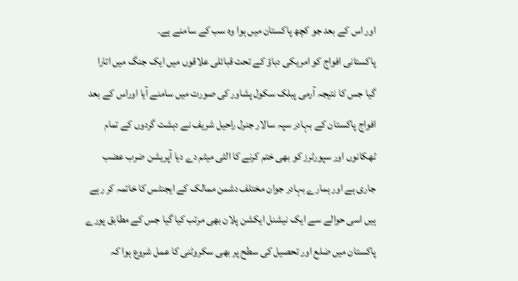اور اس کے بعد جو کچھ پاکستان میں ہوا وہ سب کے سامنے ہے۔
پاکستانی افواج کو امریکی دباؤ کے تحت قبائلی علاقوں میں ایک جنگ میں اتارا
گیا جس کا نتیجہ آرمی پبلک سکول پشاور کی صورت میں سامنے آیا اوراس کے بعد
افواج پاکستان کے بہادر سپہ سالار جنرل راحیل شریف نے دہشت گردوں کے تمام
ٹھکانوں اور سپورٹرز کو بھی ختم کرنے کا الٹی میٹم دے دیا آپریشن ضرب عضب
جاری ہے اور ہمارے بہادر جوان مختلف دشمن ممالک کے ایجنٹس کا خاتمہ کر رہے
ہیں اسی حوالے سے ایک نیشنل ایکشن پلان بھی مرتب کیا گیا جس کے مطابق پورے
پاکستان میں ضلع اور تحصیل کی سطح پر بھی سکروٹنی کا عمل شروع ہوا کہ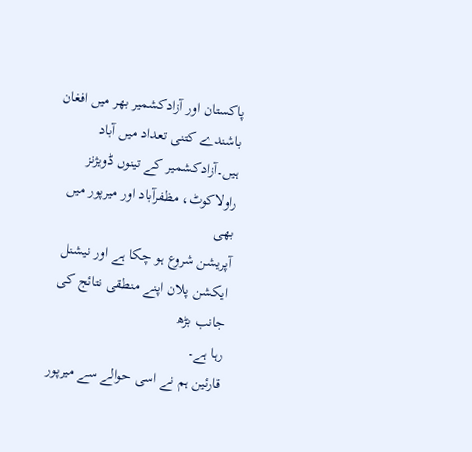پاکستان اور آزادکشمیر بھر میں افغان باشندے کتنی تعداد میں آباد
ہیں۔آزادکشمیر کے تینوں ڈویژنز راولاکوٹ، مظفرآباد اور میرپور میں بھی
آپریشن شروع ہو چکا ہے اور نیشنل ایکشن پلان اپنے منطقی نتائج کی جانب بڑھ
رہا ہے۔
قارئین ہم نے اسی حوالے سے میرپور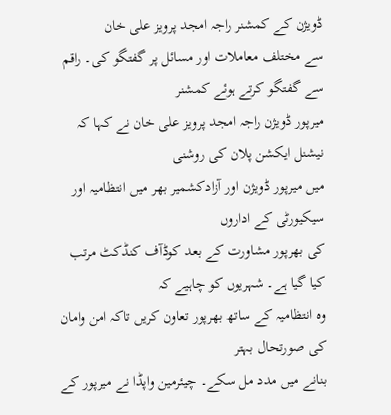ڈویژن کے کمشنر راجہ امجد پرویز علی خان
سے مختلف معاملات اور مسائل پر گفتگو کی۔ راقم سے گفتگو کرتے ہوئے کمشنر
میرپور ڈویژن راجہ امجد پرویز علی خان نے کہا کہ نیشنل ایکشن پلان کی روشنی
میں میرپور ڈویژن اور آزادکشمیر بھر میں انتظامیہ اور سیکیورٹی کے اداروں
کی بھرپور مشاورت کے بعد کوڈآف کنڈکٹ مرتب کیا گیا ہے۔ شہریوں کو چاہیے کہ
وہ انتظامیہ کے ساتھ بھرپور تعاون کریں تاکہ امن وامان کی صورتحال بہتر
بنانے میں مدد مل سکے۔ چیئرمین واپڈا نے میرپور کے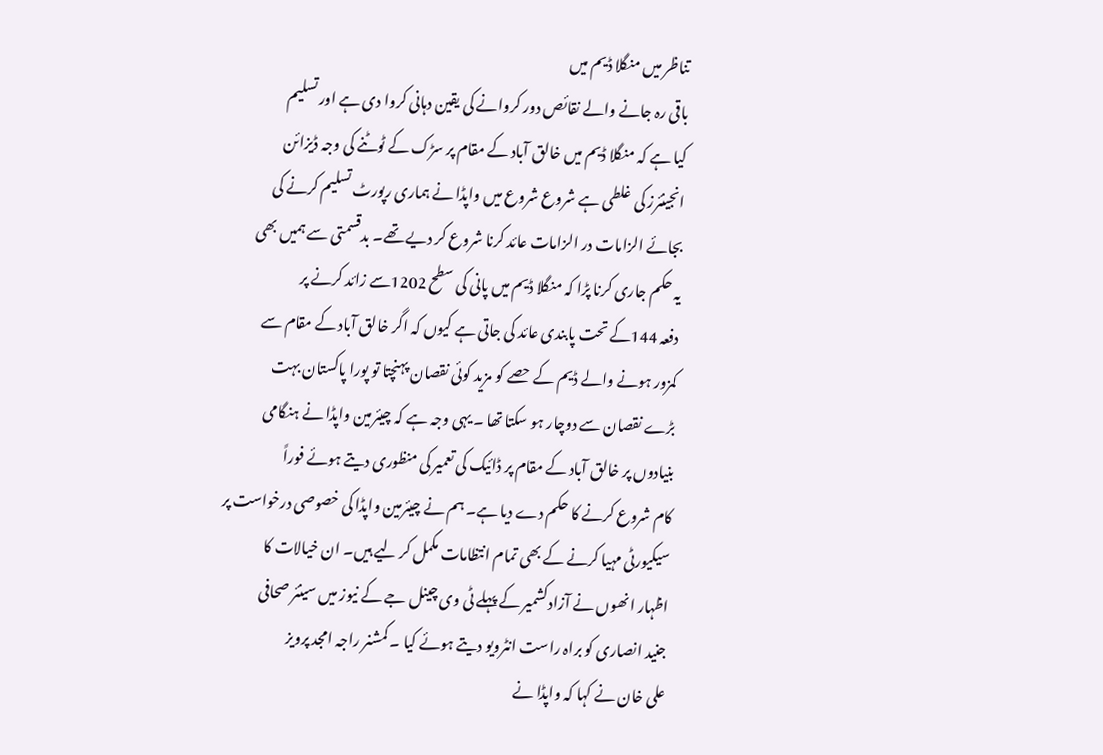تناظر میں منگلا ڈیم میں
باقی رہ جانے والے نقائص دور کروانے کی یقین دہانی کروا دی ہے اور تسلیم
کیا ہے کہ منگلا ڈیم میں خالق آباد کے مقام پر سڑک کے ٹوٹنے کی وجہ ڈیزائن
انجینئرز کی غلطی ہے شروع شروع میں واپڈا نے ہماری رپورٹ تسلیم کرنے کی
بجائے الزامات در الزامات عائد کرنا شروع کر دیے تھے۔ بدقسمتی سے ہمیں بھی
یہ حکم جاری کرنا پڑا کہ منگلا ڈیم میں پانی کی سطح 1202سے زائد کرنے پر
دفعہ 144کے تحت پابندی عائد کی جاتی ہے کیوں کہ اگر خالق آباد کے مقام سے
کمزور ہونے والے ڈیم کے حصے کو مزید کوئی نقصان پہنچتا تو پورا پاکستان بہت
بڑے نقصان سے دوچار ہو سکتا تھا ۔ یہی وجہ ہے کہ چیئرمین واپڈا نے ہنگامی
بنیادوں پر خالق آباد کے مقام پر ڈائیک کی تعمیر کی منظوری دیتے ہوئے فوراً
کام شروع کرنے کا حکم دے دیا ہے۔ ہم نے چیئرمین واپڈا کی خصوصی درخواست پر
سیکیورٹی مہیا کرنے کے بھی تمام انتظامات مکمل کر لیے ہیں۔ ان خیالات کا
اظہار انھوں نے آزادکشمیر کے پہلے ٹی وی چینل جے کے نیوز میں سینئر صحافی
جنید انصاری کو براہ راست انٹرویو دیتے ہوئے کیا ۔ کمشنر راجہ امجد پرویز
علی خان نے کہا کہ واپڈا نے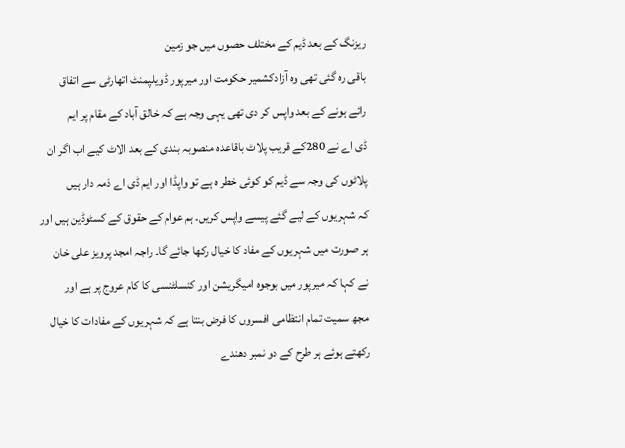ریزنگ کے بعد ڈیم کے مختلف حصوں میں جو زمین
باقی رہ گئی تھی وہ آزادکشمیر حکومت اور میرپور ڈویلپمنٹ اتھارٹی سے اتفاق
رائے ہونے کے بعد واپس کر دی تھی یہی وجہ ہے کہ خالق آباد کے مقام پر ایم
ڈی اے نے 280کے قریب پلاٹ باقاعدہ منصوبہ بندی کے بعد الاٹ کیے اب اگر ان
پلاٹوں کی وجہ سے ڈیم کو کوئی خطر ہ ہے تو واپڈا اور ایم ڈی اے ذمہ دار ہیں
کہ شہریوں کے لیے گئے پیسے واپس کریں۔ ہم عوام کے حقوق کے کسٹوڈین ہیں اور
ہر صورت میں شہریوں کے مفاد کا خیال رکھا جائے گا۔ راجہ امجد پرویز علی خان
نے کہا کہ میرپور میں بوجوہ امیگریشن اور کنسلٹنسی کا کام عروج پر ہے اور
مجھ سمیت تمام انتظامی افسروں کا فرض بنتا ہے کہ شہریوں کے مفادات کا خیال
رکھتے ہوئے ہر طرح کے دو نمبر دھندے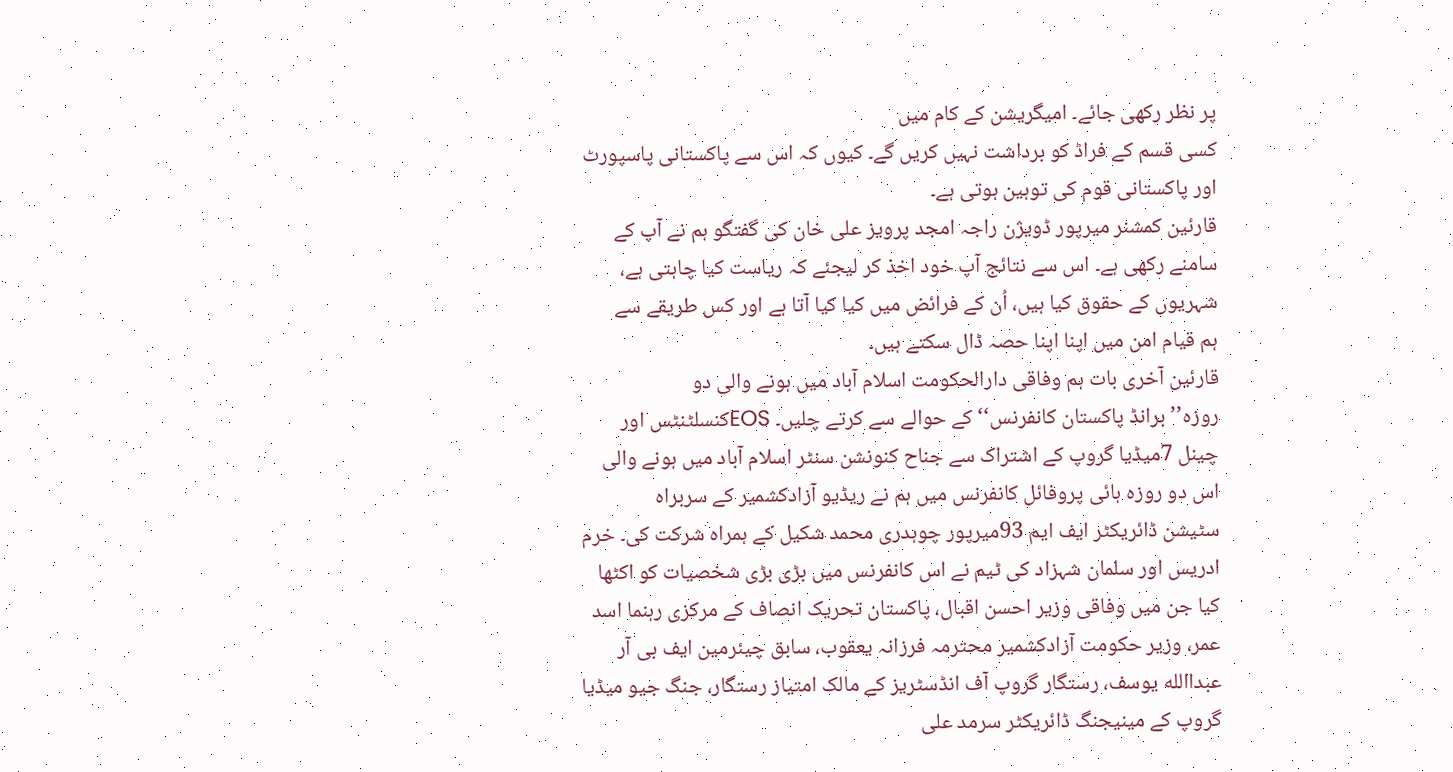پر نظر رکھی جائے۔ امیگریشن کے کام میں
کسی قسم کے فراڈ کو برداشت نہیں کریں گے۔ کیوں کہ اس سے پاکستانی پاسپورٹ
اور پاکستانی قوم کی توہین ہوتی ہے۔
قارئین کمشنر میرپور ڈویژن راجہ امجد پرویز علی خان کی گفتگو ہم نے آپ کے
سامنے رکھی ہے۔ اس سے نتائج آپ خود اخذ کر لیجئے کہ ریاست کیا چاہتی ہے،
شہریوں کے حقوق کیا ہیں، اُن کے فرائض میں کیا کیا آتا ہے اور کس طریقے سے
ہم قیام امن میں اپنا اپنا حصہ ڈال سکتے ہیں۔
قارئین آخری بات ہم وفاقی دارالحکومت اسلام آباد میں ہونے والی دو
روزہ’’برانڈ پاکستان کانفرنس‘‘ کے حوالے سے کرتے چلیں۔ EOSکنسلٹنٹس اور
چینل 7میڈیا گروپ کے اشتراک سے جناح کنونشن سنٹر اسلام آباد میں ہونے والی
اس دو روزہ ہائی پروفائل کانفرنس میں ہم نے ریڈیو آزادکشمیر کے سربراہ
سٹیشن ڈائریکٹر ایف ایم 93میرپور چوہدری محمد شکیل کے ہمراہ شرکت کی۔ خرم
ادریس اور سلمان شہزاد کی ٹیم نے اس کانفرنس میں بڑی بڑی شخصیات کو اکٹھا
کیا جن میں وفاقی وزیر احسن اقبال، پاکستان تحریک انصاف کے مرکزی رہنما اسد
عمر، وزیر حکومت آزادکشمیر محترمہ فرزانہ یعقوب، سابق چیئرمین ایف بی آر
عبداالله یوسف، رستگار گروپ آف انڈسٹریز کے مالک امتیاز رستگار، جنگ جیو میڈیا
گروپ کے مینیجنگ ڈائریکٹر سرمد علی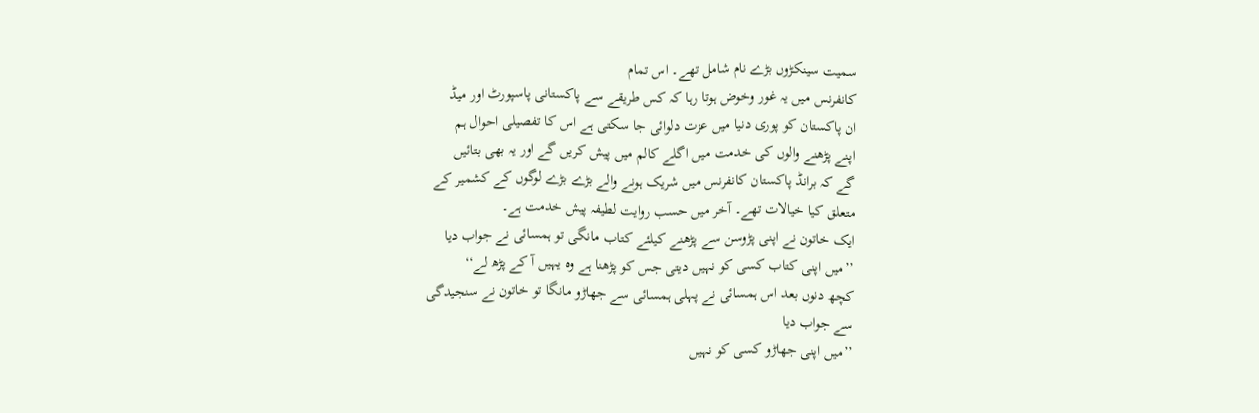سمیت سینکڑوں بڑے نام شامل تھے۔ اس تمام
کانفرنس میں یہ غور وخوض ہوتا رہا کہ کس طریقے سے پاکستانی پاسپورٹ اور میڈ
ان پاکستان کو پوری دنیا میں عزت دلوائی جا سکتی ہے اس کا تفصیلی احوال ہم
اپنے پڑھنے والوں کی خدمت میں اگلے کالم میں پیش کریں گے اور یہ بھی بتائیں
گے کہ برانڈ پاکستان کانفرنس میں شریک ہونے والے بڑے بڑے لوگوں کے کشمیر کے
متعلق کیا خیالات تھے۔ آخر میں حسب روایت لطیفہ پیش خدمت ہے۔
ایک خاتون نے اپنی پڑوسن سے پڑھنے کیلئے کتاب مانگی تو ہمسائی نے جواب دیا
’’میں اپنی کتاب کسی کو نہیں دیتی جس کو پڑھنا ہے وہ یہیں آ کے پڑھ لے‘‘
کچھ دنوں بعد اس ہمسائی نے پہلی ہمسائی سے جھاڑو مانگا تو خاتون نے سنجیدگی
سے جواب دیا
’’میں اپنی جھاڑو کسی کو نہیں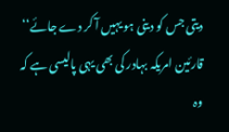دیتی جس کو دینی ہو یہیں آ کر دے جائے‘‘
قارئین امریکہ بہادر کی بھی یہی پالیسی ہے کہ وہ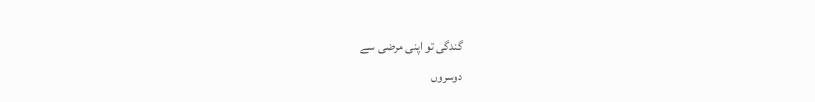گندگی تو اپنی مرضی سے
دوسروں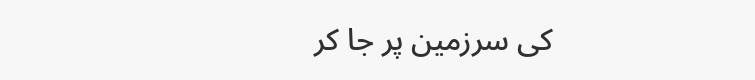کی سرزمین پر جا کر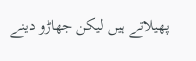پھیلاتے ہیں لیکن جھاڑو دینے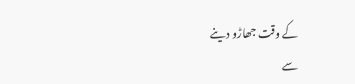کے وقت جھاڑو دینے
سے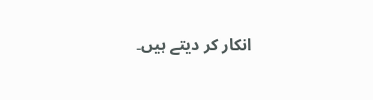انکار کر دیتے ہیں۔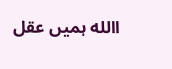االله ہمیں عقل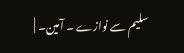سلیم سے نوازے ۔ آمین۔ |